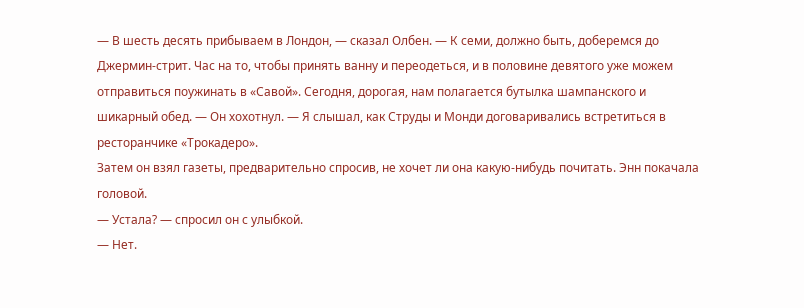— В шесть десять прибываем в Лондон, — сказал Олбен. — К семи, должно быть, доберемся до Джермин-стрит. Час на то, чтобы принять ванну и переодеться, и в половине девятого уже можем отправиться поужинать в «Савой». Сегодня, дорогая, нам полагается бутылка шампанского и шикарный обед. — Он хохотнул. — Я слышал, как Струды и Монди договаривались встретиться в ресторанчике «Трокадеро».
Затем он взял газеты, предварительно спросив, не хочет ли она какую-нибудь почитать. Энн покачала головой.
— Устала? — спросил он с улыбкой.
— Нет.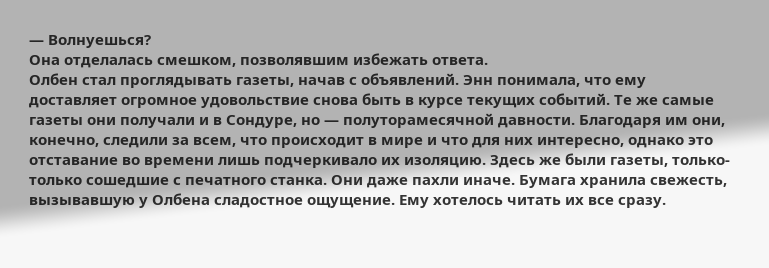— Волнуешься?
Она отделалась смешком, позволявшим избежать ответа.
Олбен стал проглядывать газеты, начав с объявлений. Энн понимала, что ему доставляет огромное удовольствие снова быть в курсе текущих событий. Те же самые газеты они получали и в Сондуре, но — полуторамесячной давности. Благодаря им они, конечно, следили за всем, что происходит в мире и что для них интересно, однако это отставание во времени лишь подчеркивало их изоляцию. Здесь же были газеты, только-только сошедшие с печатного станка. Они даже пахли иначе. Бумага хранила свежесть, вызывавшую у Олбена сладостное ощущение. Ему хотелось читать их все сразу.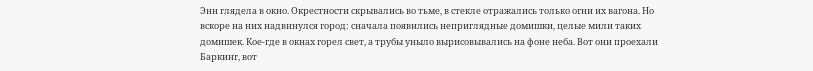Энн глядела в окно. Окрестности скрывались во тьме, в стекле отражались только огни их вагона. Но вскоре на них надвинулся город: сначала появились неприглядные домишки, целые мили таких домишек. Кое-где в окнах горел свет, а трубы уныло вырисовывались на фоне неба. Вот они проехали Баркинг, вот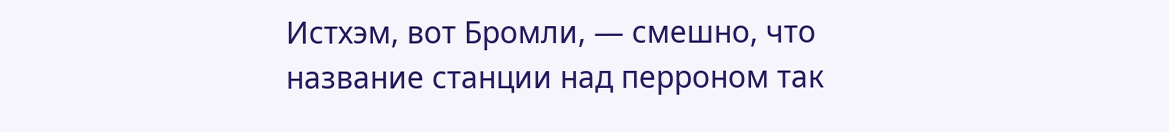Истхэм, вот Бромли, — смешно, что название станции над перроном так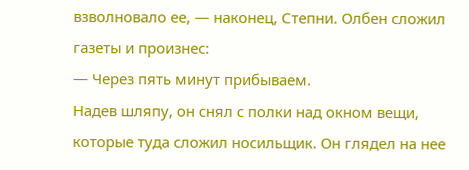взволновало ее, — наконец, Степни. Олбен сложил газеты и произнес:
— Через пять минут прибываем.
Надев шляпу, он снял с полки над окном вещи, которые туда сложил носильщик. Он глядел на нее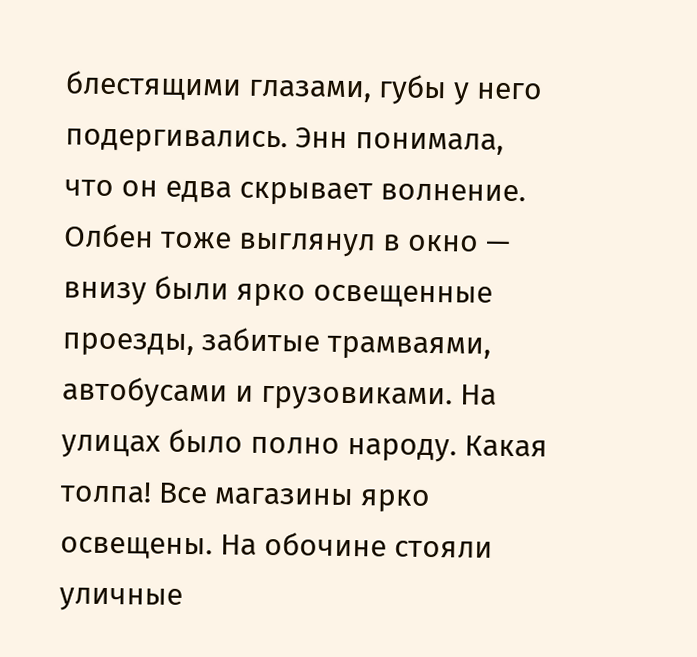блестящими глазами, губы у него подергивались. Энн понимала, что он едва скрывает волнение. Олбен тоже выглянул в окно — внизу были ярко освещенные проезды, забитые трамваями, автобусами и грузовиками. На улицах было полно народу. Какая толпа! Все магазины ярко освещены. На обочине стояли уличные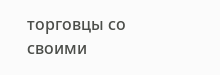торговцы со своими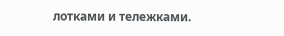лотками и тележками.